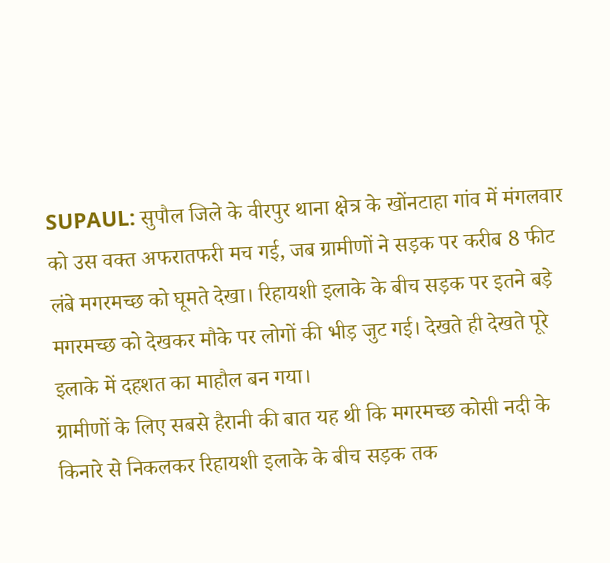SUPAUL: सुपौल जिले के वीरपुर थाना क्षेत्र के खोंनटाहा गांव में मंगलवार को उस वक्त अफरातफरी मच गई, जब ग्रामीणों ने सड़क पर करीब 8 फीट लंबे मगरमच्छ को घूमते देखा। रिहायशी इलाके के बीच सड़क पर इतने बड़े मगरमच्छ को देखकर मौके पर लोगों की भीड़ जुट गई। देखते ही देखते पूरे इलाके में दहशत का माहौल बन गया।
ग्रामीणों के लिए सबसे हैरानी की बात यह थी कि मगरमच्छ कोसी नदी के किनारे से निकलकर रिहायशी इलाके के बीच सड़क तक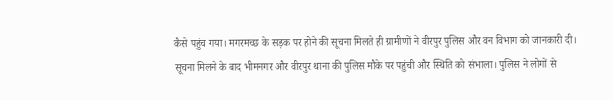कैसे पहुंच गया। मगरमच्छ के सड़क पर होने की सूचना मिलते ही ग्रामीणों ने वीरपुर पुलिस और वन विभाग को जानकारी दी।
सूचना मिलने के बाद भीमनगर और वीरपुर थाना की पुलिस मौके पर पहुंची और स्थिति को संभाला। पुलिस ने लोगों से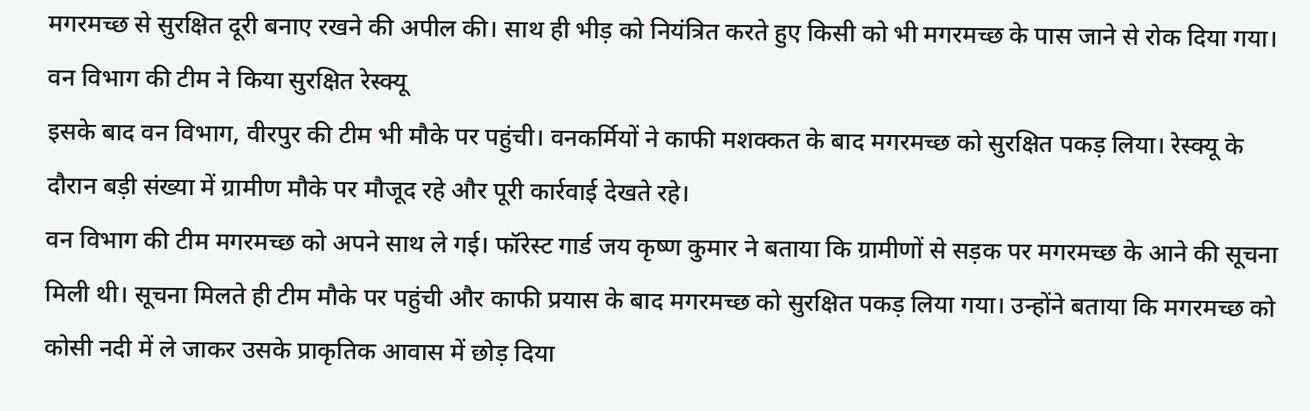मगरमच्छ से सुरक्षित दूरी बनाए रखने की अपील की। साथ ही भीड़ को नियंत्रित करते हुए किसी को भी मगरमच्छ के पास जाने से रोक दिया गया।
वन विभाग की टीम ने किया सुरक्षित रेस्क्यू
इसके बाद वन विभाग, वीरपुर की टीम भी मौके पर पहुंची। वनकर्मियों ने काफी मशक्कत के बाद मगरमच्छ को सुरक्षित पकड़ लिया। रेस्क्यू के दौरान बड़ी संख्या में ग्रामीण मौके पर मौजूद रहे और पूरी कार्रवाई देखते रहे।
वन विभाग की टीम मगरमच्छ को अपने साथ ले गई। फॉरेस्ट गार्ड जय कृष्ण कुमार ने बताया कि ग्रामीणों से सड़क पर मगरमच्छ के आने की सूचना मिली थी। सूचना मिलते ही टीम मौके पर पहुंची और काफी प्रयास के बाद मगरमच्छ को सुरक्षित पकड़ लिया गया। उन्होंने बताया कि मगरमच्छ को कोसी नदी में ले जाकर उसके प्राकृतिक आवास में छोड़ दिया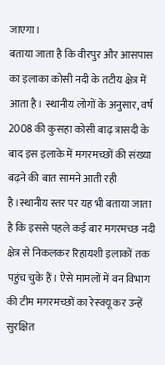जाएगा।
बताया जाता है कि वीरपुर और आसपास का इलाका कोसी नदी के तटीय क्षेत्र में आता है। स्थानीय लोगों के अनुसार, वर्ष 2008 की कुसहा कोसी बाढ़ त्रासदी के बाद इस इलाके में मगरमच्छों की संख्या बढ़ने की बात सामने आती रही है।स्थानीय स्तर पर यह भी बताया जाता है कि इससे पहले कई बार मगरमच्छ नदी क्षेत्र से निकलकर रिहायशी इलाकों तक पहुंच चुके हैं। ऐसे मामलों में वन विभाग की टीम मगरमच्छों का रेस्क्यू कर उन्हें सुरक्षित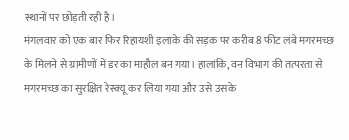स्थानों पर छोड़ती रही है।
मंगलवार को एक बार फिर रिहायशी इलाके की सड़क पर करीब 8 फीट लंबे मगरमच्छ के मिलने से ग्रामीणों में डर का माहौल बन गया। हालांकि, वन विभाग की तत्परता से मगरमच्छ का सुरक्षित रेस्क्यू कर लिया गया और उसे उसके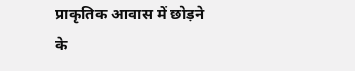प्राकृतिक आवास में छोड़ने के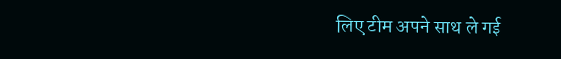लिए टीम अपने साथ ले गई